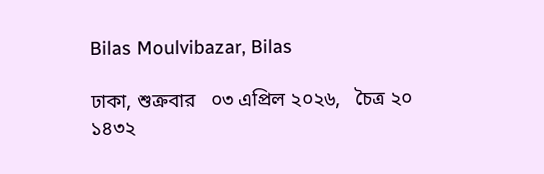Bilas Moulvibazar, Bilas

ঢাকা, শুক্রবার   ০৩ এপ্রিল ২০২৬,   চৈত্র ২০ ১৪৩২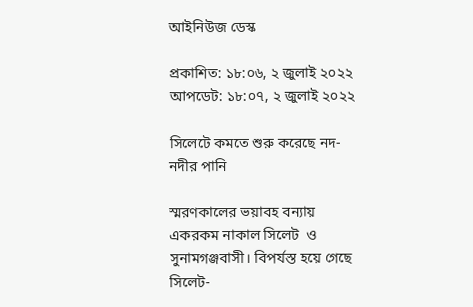আইনিউজ ডেস্ক

প্রকাশিত: ১৮:০৬, ২ জুলাই ২০২২
আপডেট: ১৮:০৭, ২ জুলাই ২০২২

সিলেটে কমতে শুরু করেছে নদ-নদীর পানি

স্মরণকালের ভয়াবহ বন্যায় একরকম নাকাল সিলেট  ও সুনামগঞ্জবাসী। বিপর্যস্ত হয়ে গেছে সিলেট-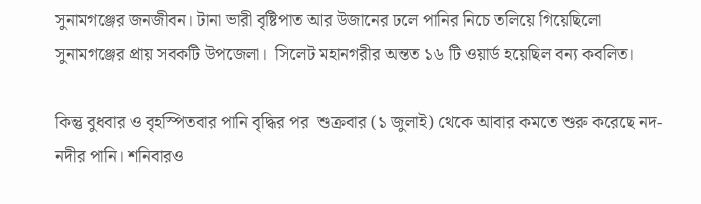সুনামগঞ্জের জনজীবন। টানা ভারী বৃষ্টিপাত আর উজানের ঢলে পানির নিচে তলিয়ে গিয়েছিলো সুনামগঞ্জের প্রায় সবকটি উপজেলা।  সিলেট মহানগরীর অন্তত ১৬ টি ওয়ার্ড হয়েছিল বন্য কবলিত।

কিন্তু বুধবার ও বৃহস্পিতবার পানি বৃদ্ধির পর  শুক্রবার (১ জুলাই) থেকে আবার কমতে শুরু করেছে নদ-নদীর পানি। শনিবারও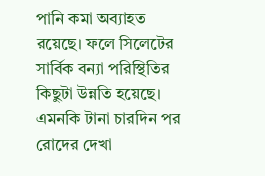পানি কমা অব্যাহত রয়েছে। ফলে সিলেটের সার্বিক বন্যা পরিস্থিতির কিছুটা উন্নতি হয়েছে। এমনকি টানা চারদিন পর রোদের দেখা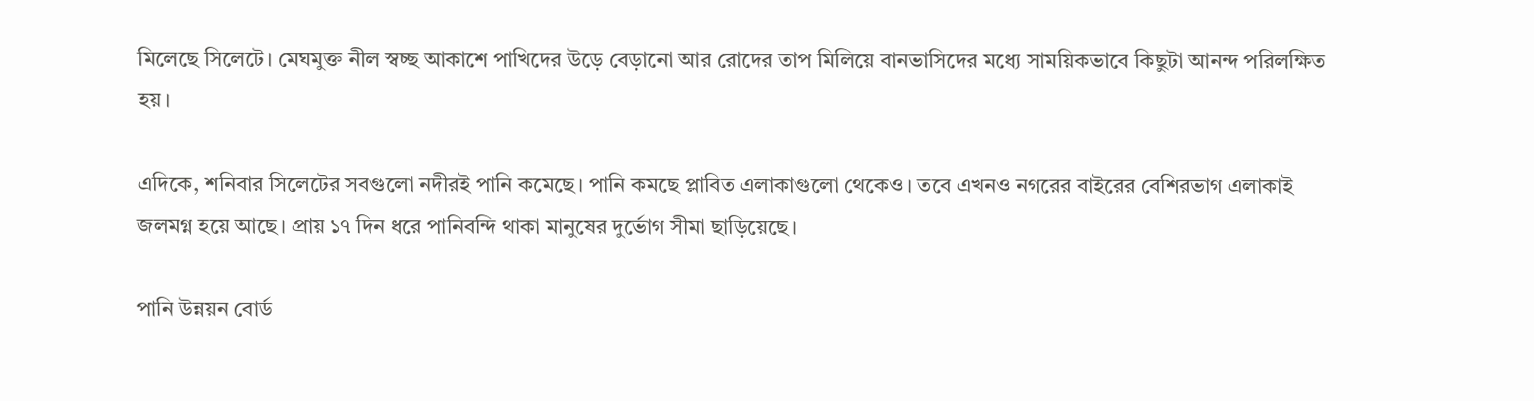মিলেছে সিলেটে। মেঘমুক্ত নীল স্বচ্ছ আকাশে পাখিদের উড়ে বেড়ানো আর রোদের তাপ মিলিয়ে বানভাসিদের মধ্যে সাময়িকভাবে কিছুটা আনন্দ পরিলক্ষিত হয়।

এদিকে, শনিবার সিলেটের সবগুলো নদীরই পানি কমেছে। পানি কমছে প্লাবিত এলাকাগুলো থেকেও। তবে এখনও নগরের বাইরের বেশিরভাগ এলাকাই জলমগ্ন হয়ে আছে। প্রায় ১৭ দিন ধরে পানিবন্দি থাকা মানুষের দুর্ভোগ সীমা ছাড়িয়েছে।

পানি উন্নয়ন বোর্ড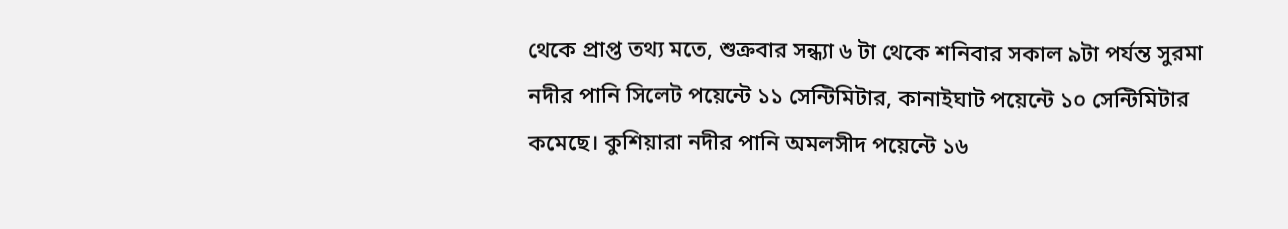থেকে প্রাপ্ত তথ্য মতে, শুক্রবার সন্ধ্যা ৬ টা থেকে শনিবার সকাল ৯টা পর্যন্ত সুরমা নদীর পানি সিলেট পয়েন্টে ১১ সেন্টিমিটার, কানাইঘাট পয়েন্টে ১০ সেন্টিমিটার কমেছে। কুশিয়ারা নদীর পানি অমলসীদ পয়েন্টে ১৬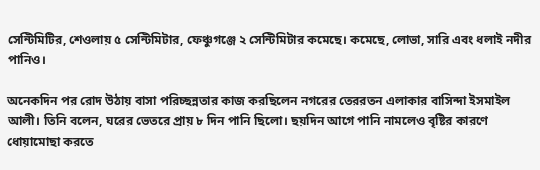সেন্টিমিটির, শেওলায় ৫ সেন্টিমিটার, ফেঞ্চুগঞ্জে ২ সেন্টিমিটার কমেছে। কমেছে, লোভা, সারি এবং ধলাই নদীর পানিও।

অনেকদিন পর রোদ উঠায় বাসা পরিচ্ছন্নতার কাজ করছিলেন নগরের তেররতন এলাকার বাসিন্দা ইসমাইল আলী। তিনি বলেন, ঘরের ভেতরে প্রায় ৮ দিন পানি ছিলো। ছয়দিন আগে পানি নামলেও বৃষ্টির কারণে ধোয়ামোছা করতে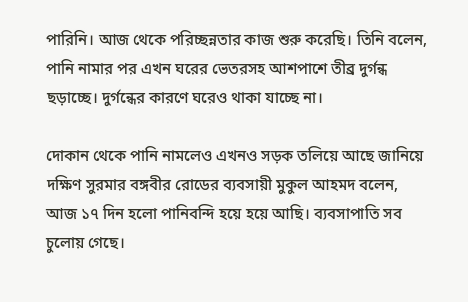পারিনি। আজ থেকে পরিচ্ছন্নতার কাজ শুরু করেছি। তিনি বলেন, পানি নামার পর এখন ঘরের ভেতরসহ আশপাশে তীব্র দুর্গন্ধ ছড়াচ্ছে। দুর্গন্ধের কারণে ঘরেও থাকা যাচ্ছে না।

দোকান থেকে পানি নামলেও এখনও সড়ক তলিয়ে আছে জানিয়ে দক্ষিণ সুরমার বঙ্গবীর রোডের ব্যবসায়ী মুকুল আহমদ বলেন, আজ ১৭ দিন হলো পানিবন্দি হয়ে হয়ে আছি। ব্যবসাপাতি সব চুলোয় গেছে।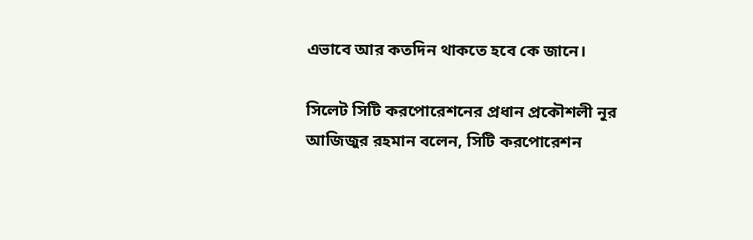এভাবে আর কতদিন থাকতে হবে কে জানে।

সিলেট সিটি করপোরেশনের প্রধান প্রকৌশলী নূর আজিজুর রহমান বলেন, সিটি করপোরেশন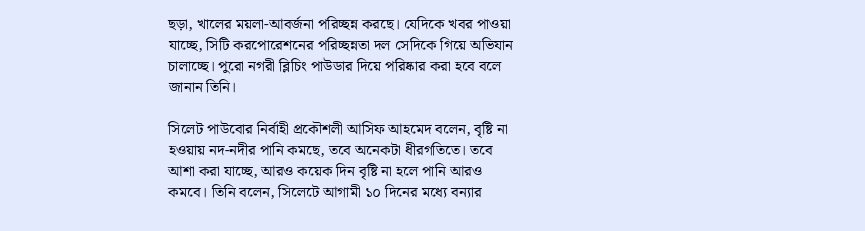ছড়া, খালের ময়লা-আবর্জনা পরিচ্ছন্ন করছে। যেদিকে খবর পাওয়া যাচ্ছে, সিটি করপোরেশনের পরিচ্ছন্নতা দল সেদিকে গিয়ে অভিযান চালাচ্ছে। পুরো নগরী ব্লিচিং পাউডার দিয়ে পরিষ্কার করা হবে বলে জানান তিনি।

সিলেট পাউবোর নির্বাহী প্রকৌশলী আসিফ আহমেদ বলেন, বৃষ্টি না হওয়ায় নদ-নদীর পানি কমছে, তবে অনেকটা ধীরগতিতে। তবে আশা করা যাচ্ছে, আরও কয়েক দিন বৃষ্টি না হলে পানি আরও কমবে। তিনি বলেন, সিলেটে আগামী ১০ দিনের মধ্যে বন্যার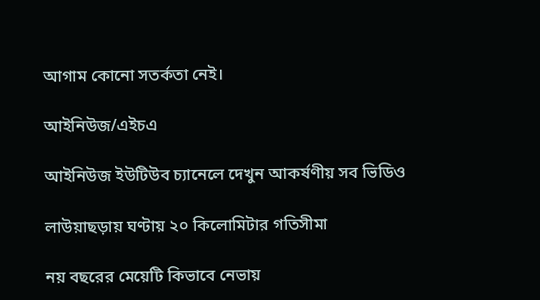আগাম কোনো সতর্কতা নেই।

আইনিউজ/এইচএ

আইনিউজ ইউটিউব চ্যানেলে ‍দেখুন আকর্ষণীয় সব ভিডিও

লাউয়াছড়ায় ঘণ্টায় ২০ কিলোমিটার গতিসীমা

নয় বছরের মেয়েটি কিভাবে নেভায়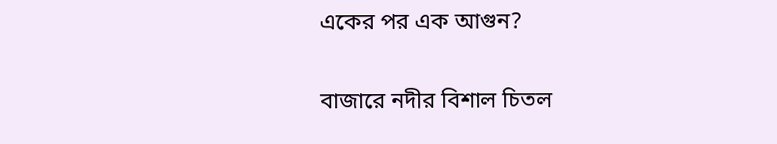একের পর এক আগুন?

বাজারে নদীর বিশাল চিতল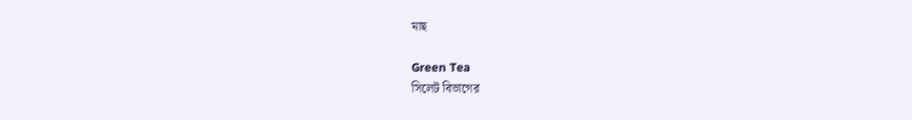মাছ

Green Tea
সিলেট বিভাগের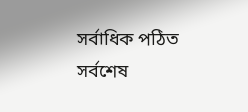সর্বাধিক পঠিত
সর্বশেষ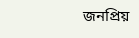জনপ্রিয়